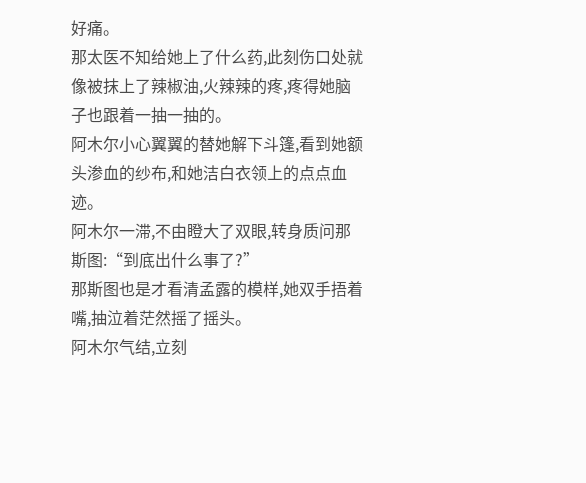好痛。
那太医不知给她上了什么药,此刻伤口处就像被抹上了辣椒油,火辣辣的疼,疼得她脑子也跟着一抽一抽的。
阿木尔小心翼翼的替她解下斗篷,看到她额头渗血的纱布,和她洁白衣领上的点点血迹。
阿木尔一滞,不由瞪大了双眼,转身质问那斯图:“到底出什么事了?”
那斯图也是才看清孟露的模样,她双手捂着嘴,抽泣着茫然摇了摇头。
阿木尔气结,立刻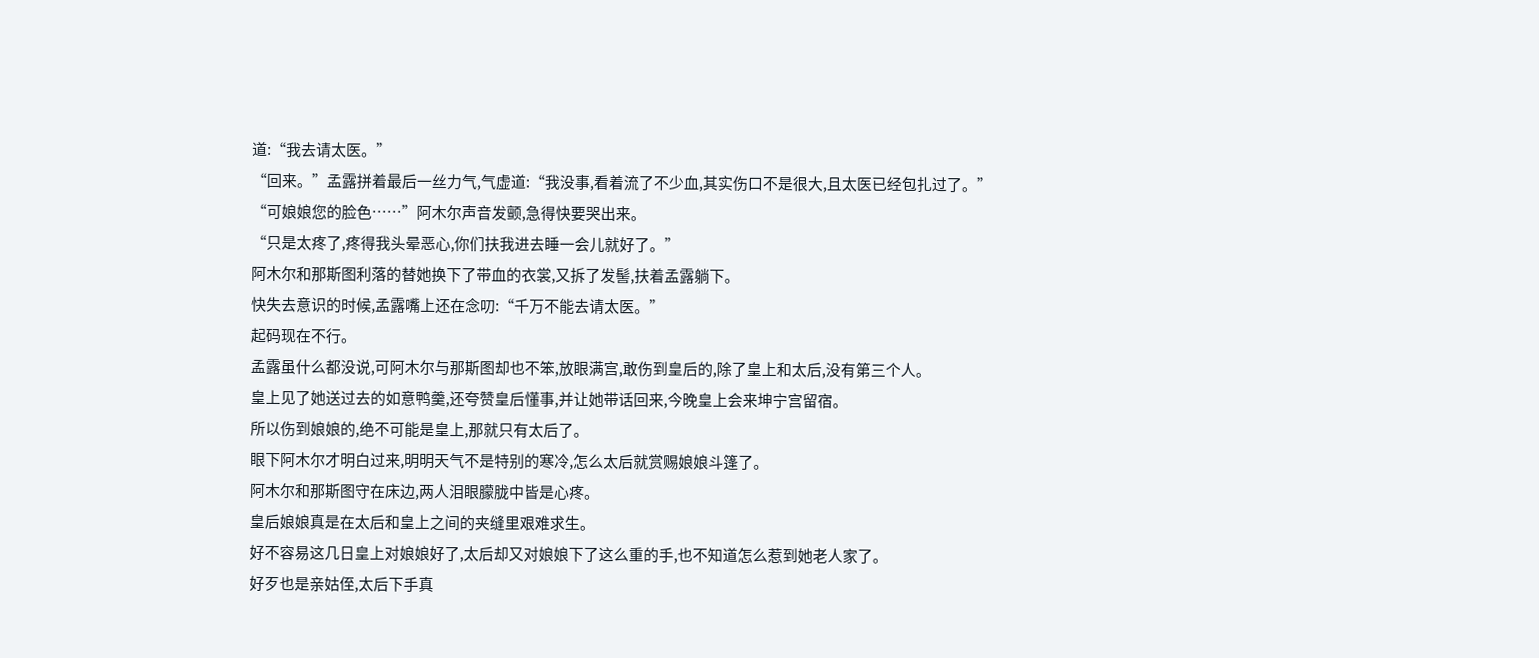道:“我去请太医。”
“回来。”孟露拼着最后一丝力气,气虚道:“我没事,看着流了不少血,其实伤口不是很大,且太医已经包扎过了。”
“可娘娘您的脸色……”阿木尔声音发颤,急得快要哭出来。
“只是太疼了,疼得我头晕恶心,你们扶我进去睡一会儿就好了。”
阿木尔和那斯图利落的替她换下了带血的衣裳,又拆了发髻,扶着孟露躺下。
快失去意识的时候,孟露嘴上还在念叨:“千万不能去请太医。”
起码现在不行。
孟露虽什么都没说,可阿木尔与那斯图却也不笨,放眼满宫,敢伤到皇后的,除了皇上和太后,没有第三个人。
皇上见了她送过去的如意鸭羹,还夸赞皇后懂事,并让她带话回来,今晚皇上会来坤宁宫留宿。
所以伤到娘娘的,绝不可能是皇上,那就只有太后了。
眼下阿木尔才明白过来,明明天气不是特别的寒冷,怎么太后就赏赐娘娘斗篷了。
阿木尔和那斯图守在床边,两人泪眼朦胧中皆是心疼。
皇后娘娘真是在太后和皇上之间的夹缝里艰难求生。
好不容易这几日皇上对娘娘好了,太后却又对娘娘下了这么重的手,也不知道怎么惹到她老人家了。
好歹也是亲姑侄,太后下手真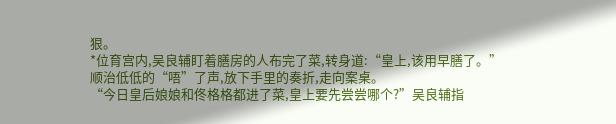狠。
*位育宫内,吴良辅盯着膳房的人布完了菜,转身道:“皇上,该用早膳了。”
顺治低低的“唔”了声,放下手里的奏折,走向案桌。
“今日皇后娘娘和佟格格都进了菜,皇上要先尝尝哪个?”吴良辅指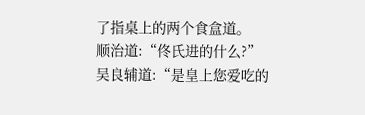了指桌上的两个食盒道。
顺治道:“佟氏进的什么?”
吴良辅道:“是皇上您爱吃的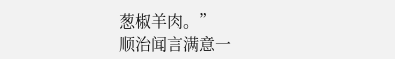葱椒羊肉。”
顺治闻言满意一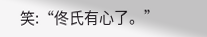笑:“佟氏有心了。”